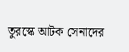তুরস্কে আটক সেনাদের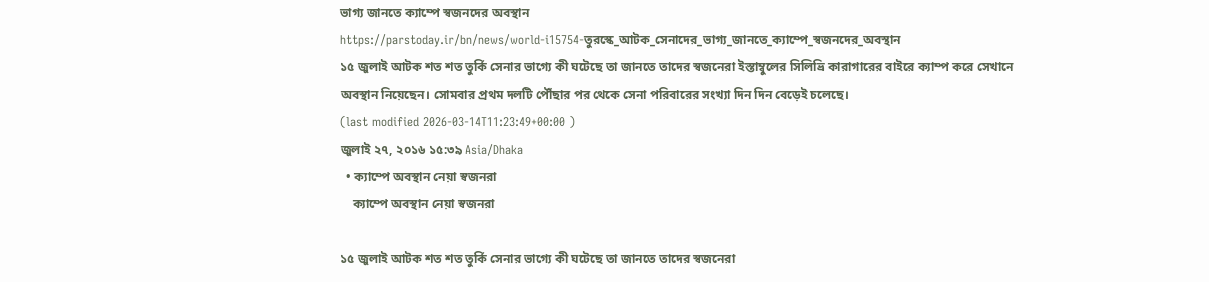ভাগ্য জানতে ক্যাম্পে স্বজনদের অবস্থান
https://parstoday.ir/bn/news/world-i15754-তুরস্কে_আটক_সেনাদের_ভাগ্য_জানতে_ক্যাম্পে_স্বজনদের_অবস্থান
১৫ জুলাই আটক শত শত তুর্কি সেনার ভাগ্যে কী ঘটেছে তা জানতে তাদের স্বজনেরা ইস্তাম্বুলের সিলিভ্রি কারাগারের বাইরে ক্যাম্প করে সেখানে অবস্থান নিয়েছেন। সোমবার প্রথম দলটি পৌঁছার পর থেকে সেনা পরিবারের সংখ্যা দিন দিন বেড়েই চলেছে।
(last modified 2026-03-14T11:23:49+00:00 )
জুলাই ২৭, ২০১৬ ১৫:৩৯ Asia/Dhaka
  • ক্যাম্পে অবস্থান নেয়া স্বজনরা
    ক্যাম্পে অবস্থান নেয়া স্বজনরা

১৫ জুলাই আটক শত শত তুর্কি সেনার ভাগ্যে কী ঘটেছে তা জানতে তাদের স্বজনেরা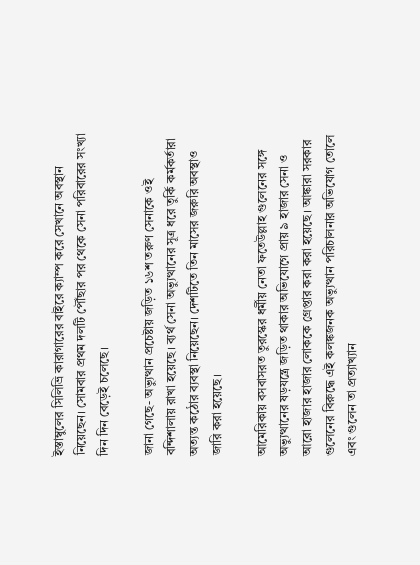ইস্তাম্বুলের সিলিভ্রি কারাগারের বাইরে ক্যাম্প করে সেখানে অবস্থান নিয়েছেন। সোমবার প্রথম দলটি পৌঁছার পর থেকে সেনা পরিবারের সংখ্যা দিন দিন বেড়েই চলেছে।

জানা গেছে- অভ্যুত্থান প্রচেষ্টায় জড়িত ১৬শ তরুণ সেনাকে ওই বন্দিশালায় রাখা হয়েছে। ব্যর্থ সেনা অভ্যুত্থানের সূত্র ধরে তুর্কি কর্মকর্তারা অত্যন্ত কঠোর ব্যবস্থা নিয়েছেন। দেশটিতে তিন মাসের জরুরি অবস্থাও জারি করা হয়েছে।

আমেরিকায় বসবাসরত তুরস্কের ধর্মীয় নেতা ফতেউল্লাহ গুলেনের সঙ্গে অভ্যুত্থানের ষড়যন্ত্রে জড়িত থাকার অভিযোগে প্রায় ৯ হাজার সেনা ও আরো হাজার হাজার লোককে গ্রেপ্তার করা করা হয়েছে। আঙ্কারা সরকার গুলেনের বিরুদ্ধে এই কলঙ্কজনক অভ্যুত্থান পরিচালনার অভিযোগ তোলে এবং গুলেন তা প্রত্যাখ্যান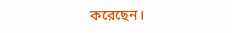করেছেন।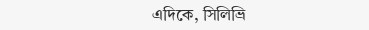এদিকে, সিলিভ্রি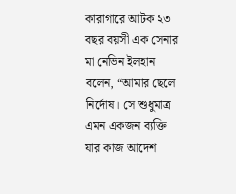কারাগারে আটক ২৩ বছর বয়সী এক সেনার মা নেভিন ইলহান বলেন, “আমার ছেলে নির্দোষ। সে শুধুমাত্র এমন একজন ব্যক্তি যার কাজ আদেশ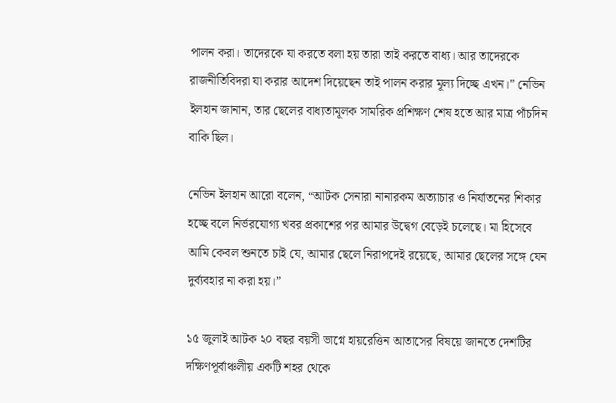পালন করা। তাদেরকে যা করতে বলা হয় তারা তাই করতে বাধ্য। আর তাদেরকে রাজনীতিবিদরা যা করার আদেশ দিয়েছেন তাই পালন করার মূল্য দিচ্ছে এখন।” নেভিন ইলহান জানান, তার ছেলের বাধ্যতামূলক সামরিক প্রশিক্ষণ শেষ হতে আর মাত্র পাঁচদিন বাকি ছিল।

নেভিন ইলহান আরো বলেন, “আটক সেনারা নানারকম অত্যাচার ও নির্যাতনের শিকার হচ্ছে বলে নির্ভরযোগ্য খবর প্রকাশের পর আমার উদ্বেগ বেড়েই চলেছে। মা হিসেবে আমি কেবল শুনতে চাই যে, আমার ছেলে নিরাপদেই রয়েছে, আমার ছেলের সঙ্গে যেন দুর্ব্যবহার না করা হয়।”

১৫ জুলাই আটক ২০ বছর বয়সী ভাগ্নে হায়রেত্তিন আতাসের বিষয়ে জানতে দেশটির দক্ষিণপূর্বাঞ্চলীয় একটি শহর থেকে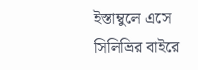ইস্তাম্বুলে এসে সিলিভ্রির বাইরে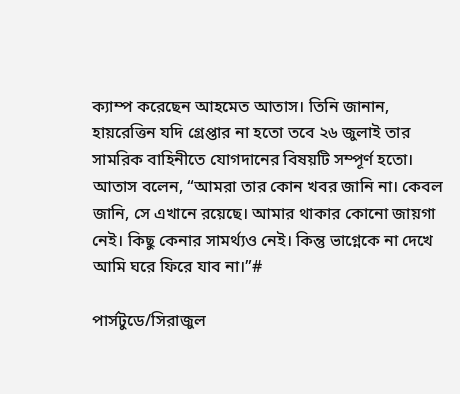ক্যাম্প করেছেন আহমেত আতাস। তিনি জানান, হায়রেত্তিন যদি গ্রেপ্তার না হতো তবে ২৬ জুলাই তার সামরিক বাহিনীতে যোগদানের বিষয়টি সম্পূর্ণ হতো। আতাস বলেন, “আমরা তার কোন খবর জানি না। কেবল জানি, সে এখানে রয়েছে। আমার থাকার কোনো জায়গা নেই। কিছু কেনার সামর্থ্যও নেই। কিন্তু ভাগ্নেকে না দেখে আমি ঘরে ফিরে যাব না।”#

পার্সটুডে/সিরাজুল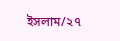ইসলাম/২৭